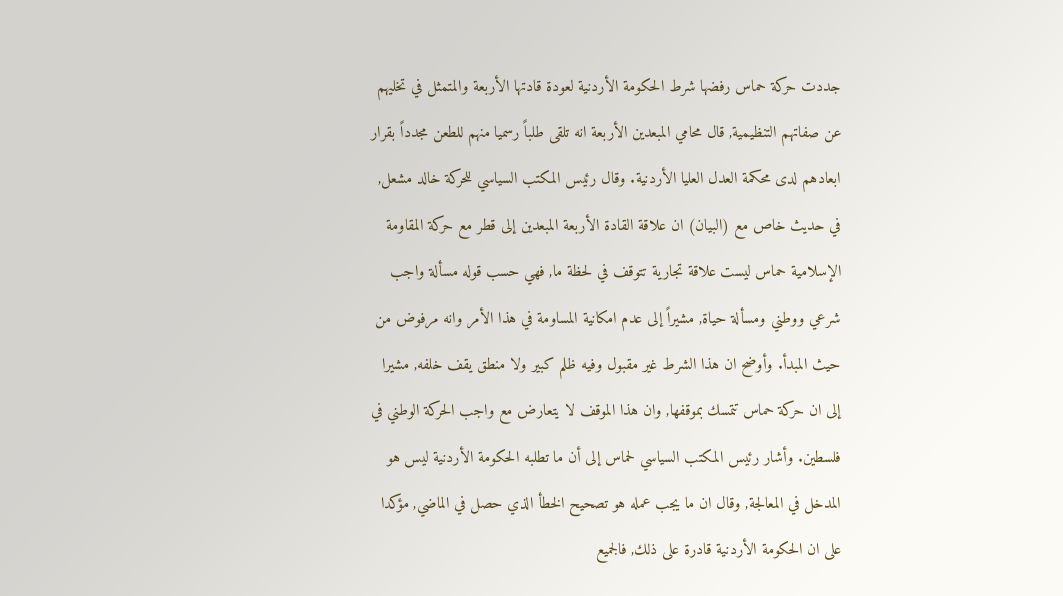جددت حركة حماس رفضها شرط الحكومة الأردنية لعودة قادتها الأربعة والمتمثل في تخليهم عن صفاتهم التنظيمية, قال محامي المبعدين الأربعة انه تلقى طلباً رسميا منهم للطعن مجدداً بقرار ابعادهم لدى محكمة العدل العليا الأردنية. وقال رئيس المكتب السياسي للحركة خالد مشعل, في حديث خاص مع (البيان) ان علاقة القادة الأربعة المبعدين إلى قطر مع حركة المقاومة الإسلامية حماس ليست علاقة تجارية تتوقف في لحظة ما, فهي حسب قوله مسألة واجب شرعي ووطني ومسألة حياة, مشيراً إلى عدم امكانية المساومة في هذا الأمر وانه مرفوض من حيث المبدأ. وأوضح ان هذا الشرط غير مقبول وفيه ظلم كبير ولا منطق يقف خلفه, مشيرا إلى ان حركة حماس تتمسك بموقفها, وان هذا الموقف لا يتعارض مع واجب الحركة الوطني في فلسطين. وأشار رئيس المكتب السياسي لحماس إلى أن ما تطلبه الحكومة الأردنية ليس هو المدخل في المعالجة, وقال ان ما يجب عمله هو تصحيح الخطأ الذي حصل في الماضي, مؤكدا على ان الحكومة الأردنية قادرة على ذلك, فالجميع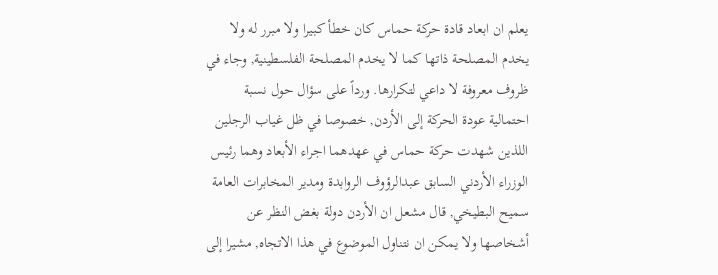يعلم ان ابعاد قادة حركة حماس كان خطأ كبيرا ولا مبرر له ولا يخدم المصلحة ذاتها كما لا يخدم المصلحة الفلسطينية, وجاء في ظروف معروفة لا داعي لتكرارها. ورداً على سؤال حول نسبة احتمالية عودة الحركة إلى الأردن, خصوصا في ظل غياب الرجلين اللذين شهدت حركة حماس في عهدهما اجراء الأبعاد وهما رئيس الوزراء الأردني السابق عبدالرؤوف الروابدة ومدير المخابرات العامة سميح البطيخي, قال مشعل ان الأردن دولة بغض النظر عن أشخاصها ولا يمكن ان نتناول الموضوع في هذا الاتجاه, مشيرا إلى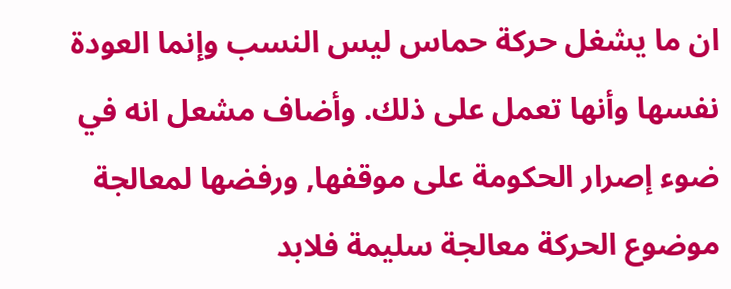ان ما يشغل حركة حماس ليس النسب وإنما العودة نفسها وأنها تعمل على ذلك. وأضاف مشعل انه في ضوء إصرار الحكومة على موقفها, ورفضها لمعالجة موضوع الحركة معالجة سليمة فلابد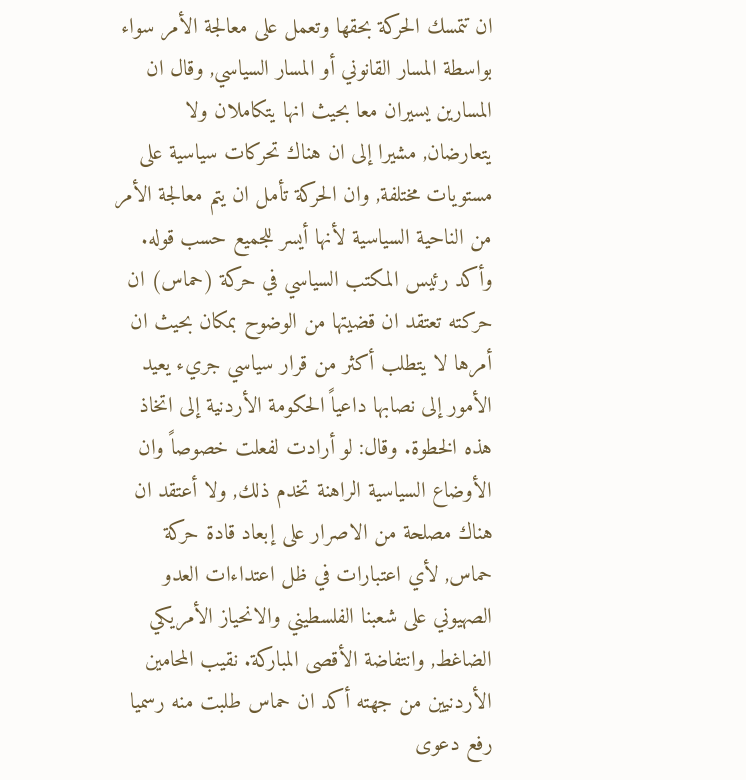ان تتمسك الحركة بحقها وتعمل على معالجة الأمر سواء بواسطة المسار القانوني أو المسار السياسي, وقال ان المسارين يسيران معا بحيث انها يتكاملان ولا يتعارضان, مشيرا إلى ان هناك تحركات سياسية على مستويات مختلفة, وان الحركة تأمل ان يتم معالجة الأمر من الناحية السياسية لأنها أيسر للجميع حسب قوله. وأكد رئيس المكتب السياسي في حركة (حماس) ان حركته تعتقد ان قضيتها من الوضوح بمكان بحيث ان أمرها لا يتطلب أكثر من قرار سياسي جريء يعيد الأمور إلى نصابها داعياً الحكومة الأردنية إلى اتخاذ هذه الخطوة. وقال: لو أرادت لفعلت خصوصاً وان الأوضاع السياسية الراهنة تخدم ذلك, ولا أعتقد ان هناك مصلحة من الاصرار على إبعاد قادة حركة حماس, لأي اعتبارات في ظل اعتداءات العدو الصهيوني على شعبنا الفلسطيني والانحياز الأمريكي الضاغط, وانتفاضة الأقصى المباركة. نقيب المحامين الأردنيين من جهته أكد ان حماس طلبت منه رسميا رفع دعوى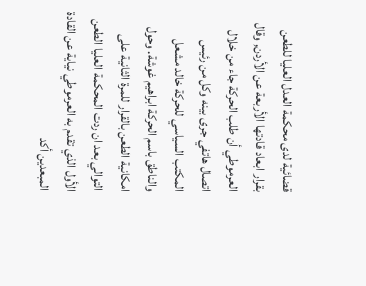قضائية لدى محكمة العدل العليا للطعن بقرار ابعاد قادتها الأربعة عن الأردن, وقال العرموطي أن طلب الحركة جاء من خلال اتصال هاتفي جرى بينه وكل من رئيس المكتب السياسي للحركة خالد مشعل والناطق باسم الحركة ابراهيم غوشة. وحول امكانية الطعن بالقرار للمرة الثانية على التوالي بعد ان ردت المحكمة العليا الطعن الأول الذي تقدم به العرموطي نياية عن القادة المبعدين أكد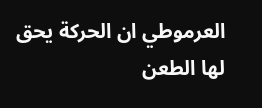العرموطي ان الحركة يحق لها الطعن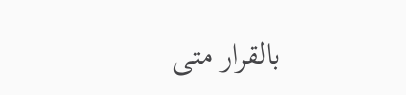بالقرار متى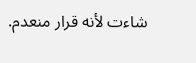شاءت لأنه قرار منعدم.